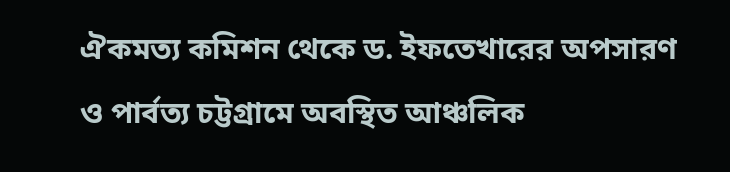ঐকমত্য কমিশন থেকে ড. ইফতেখারের অপসারণ ও পার্বত্য চট্টগ্রামে অবস্থিত আঞ্চলিক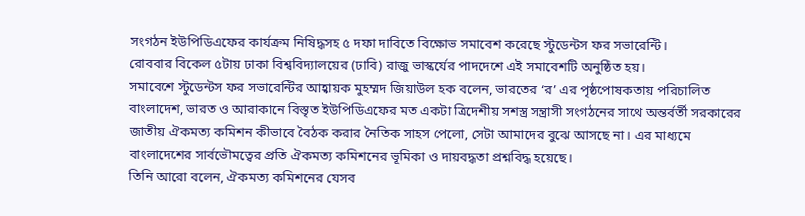সংগঠন ইউপিডিএফের কার্যক্রম নিষিদ্ধসহ ৫ দফা দাবিতে বিক্ষোভ সমাবেশ করেছে স্টুডেন্টস ফর সভারেন্টি।
রোববার বিকেল ৫টায় ঢাকা বিশ্ববিদ্যালয়ের (ঢাবি) রাজু ভাস্কর্যের পাদদেশে এই সমাবেশটি অনুষ্ঠিত হয়।
সমাবেশে স্টুডেন্টস ফর সভারেন্টির আহ্বায়ক মুহম্মদ জিয়াউল হক বলেন, ভারতের ‘র’ এর পৃষ্ঠপোষকতায় পরিচালিত বাংলাদেশ, ভারত ও আরাকানে বিস্তৃত ইউপিডিএফের মত একটা ত্রিদেশীয় সশস্ত্র সন্ত্রাসী সংগঠনের সাথে অন্তর্বর্তী সরকারের জাতীয় ঐকমত্য কমিশন কীভাবে বৈঠক করার নৈতিক সাহস পেলো, সেটা আমাদের বুঝে আসছে না। এর মাধ্যমে বাংলাদেশের সার্বভৌমত্বের প্রতি ঐকমত্য কমিশনের ভূমিকা ও দায়বদ্ধতা প্রশ্নবিদ্ধ হয়েছে।
তিনি আরো বলেন, ঐকমত্য কমিশনের যেসব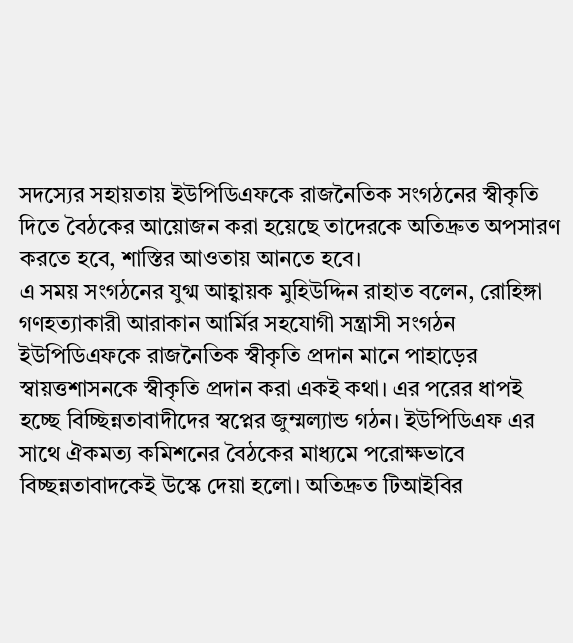সদস্যের সহায়তায় ইউপিডিএফকে রাজনৈতিক সংগঠনের স্বীকৃতি দিতে বৈঠকের আয়োজন করা হয়েছে তাদেরকে অতিদ্রুত অপসারণ করতে হবে, শাস্তির আওতায় আনতে হবে।
এ সময় সংগঠনের যুগ্ম আহ্বায়ক মুহিউদ্দিন রাহাত বলেন, রোহিঙ্গা গণহত্যাকারী আরাকান আর্মির সহযোগী সন্ত্রাসী সংগঠন ইউপিডিএফকে রাজনৈতিক স্বীকৃতি প্রদান মানে পাহাড়ের স্বায়ত্তশাসনকে স্বীকৃতি প্রদান করা একই কথা। এর পরের ধাপই হচ্ছে বিচ্ছিন্নতাবাদীদের স্বপ্নের জুম্মল্যান্ড গঠন। ইউপিডিএফ এর সাথে ঐকমত্য কমিশনের বৈঠকের মাধ্যমে পরোক্ষভাবে বিচ্ছন্নতাবাদকেই উস্কে দেয়া হলো। অতিদ্রুত টিআইবির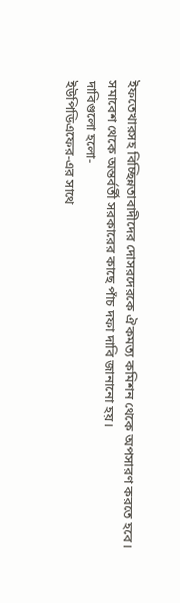ইফতেখারসহ বিচ্ছিন্নতাবাদীদের দোসরদেরকে ঐকমত্য কমিশন থেকে অপসারণ করতে হবে।
সমাবেশ থেকে অন্তর্বর্তী সরকারের কাছে পাঁচ দফা দাবি জানানো হয়।
দাবিগুলো হলো-
ইউপিডিএফের-এর সাথে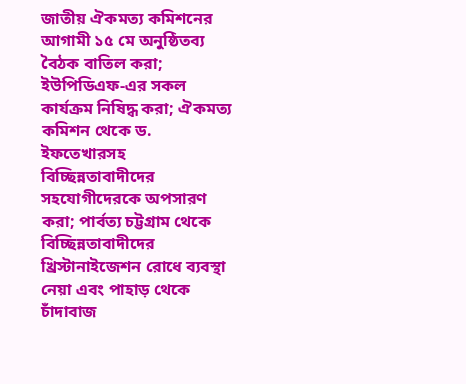জাতীয় ঐকমত্য কমিশনের আগামী ১৫ মে অনুষ্ঠিতব্য বৈঠক বাতিল করা; ইউপিডিএফ-এর সকল কার্যক্রম নিষিদ্ধ করা; ঐকমত্য কমিশন থেকে ড. ইফতেখারসহ বিচ্ছিন্নতাবাদীদের সহযোগীদেরকে অপসারণ করা; পার্বত্য চট্টগ্রাম থেকে বিচ্ছিন্নতাবাদীদের খ্রিস্টানাইজেশন রোধে ব্যবস্থা নেয়া এবং পাহাড় থেকে চাঁদাবাজ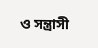ও সন্ত্রাসী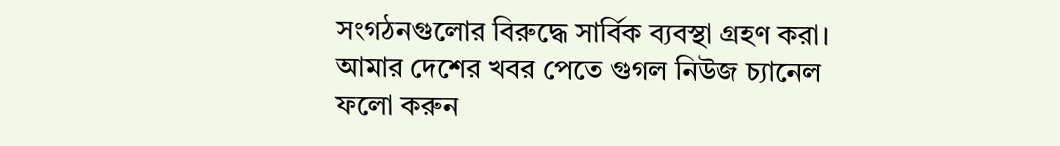সংগঠনগুলোর বিরুদ্ধে সার্বিক ব্যবস্থা গ্রহণ করা।
আমার দেশের খবর পেতে গুগল নিউজ চ্যানেল ফলো করুন